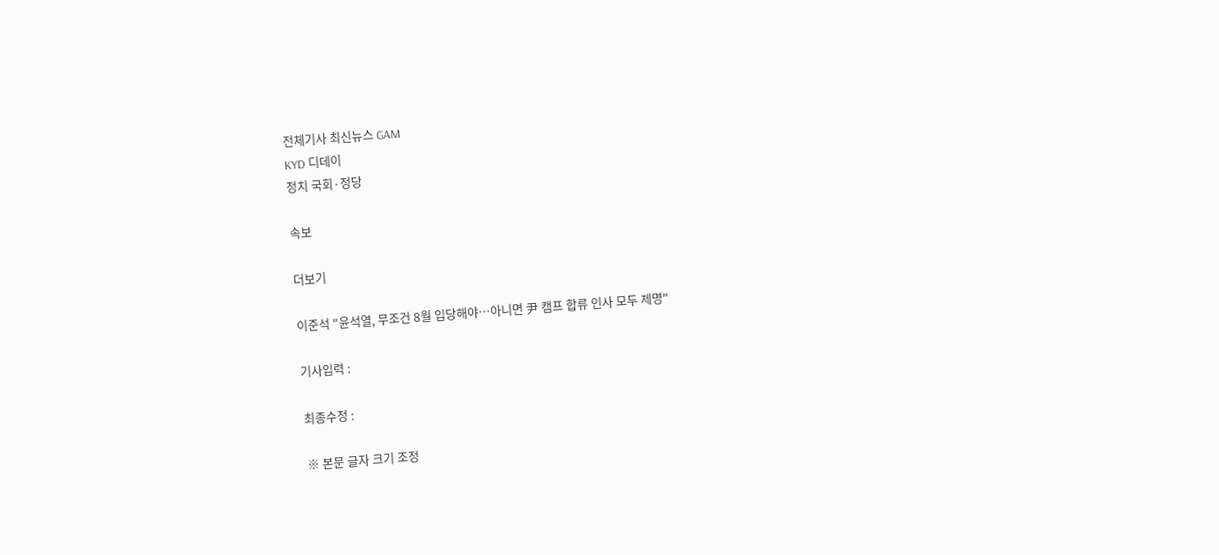전체기사 최신뉴스 GAM
KYD 디데이
정치 국회·정당

속보

더보기

이준석 "윤석열, 무조건 8월 입당해야…아니면 尹 캠프 합류 인사 모두 제명"

기사입력 :

최종수정 :

※ 본문 글자 크기 조정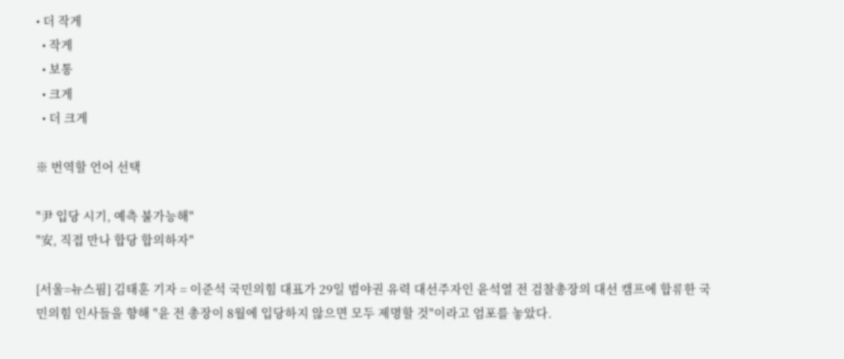• 더 작게
  • 작게
  • 보통
  • 크게
  • 더 크게

※ 번역할 언어 선택

"尹 입당 시기, 예측 불가능해"
"安, 직접 만나 합당 합의하자"

[서울=뉴스핌] 김태훈 기자 = 이준석 국민의힘 대표가 29일 범야권 유력 대선주자인 윤석열 전 검찰총장의 대선 캠프에 합류한 국민의힘 인사들을 향해 "윤 전 총장이 8월에 입당하지 않으면 모두 제명할 것"이라고 엄포를 놓았다.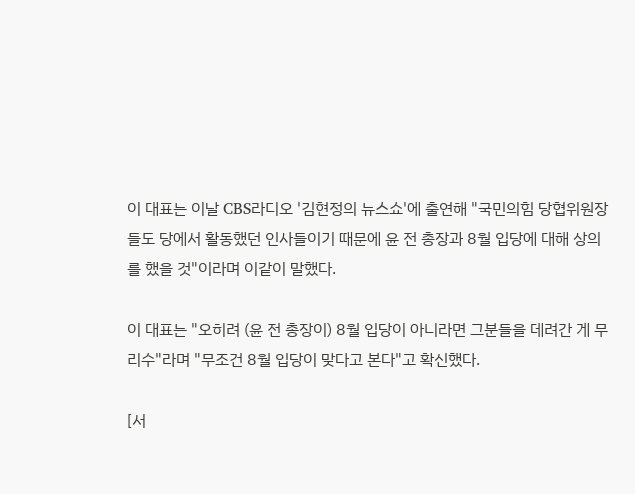이 대표는 이날 CBS라디오 '김현정의 뉴스쇼'에 출연해 "국민의힘 당협위원장들도 당에서 활동했던 인사들이기 때문에 윤 전 총장과 8월 입당에 대해 상의를 했을 것"이라며 이같이 말했다.

이 대표는 "오히려 (윤 전 총장이) 8월 입당이 아니라면 그분들을 데려간 게 무리수"라며 "무조건 8월 입당이 맞다고 본다"고 확신했다.

[서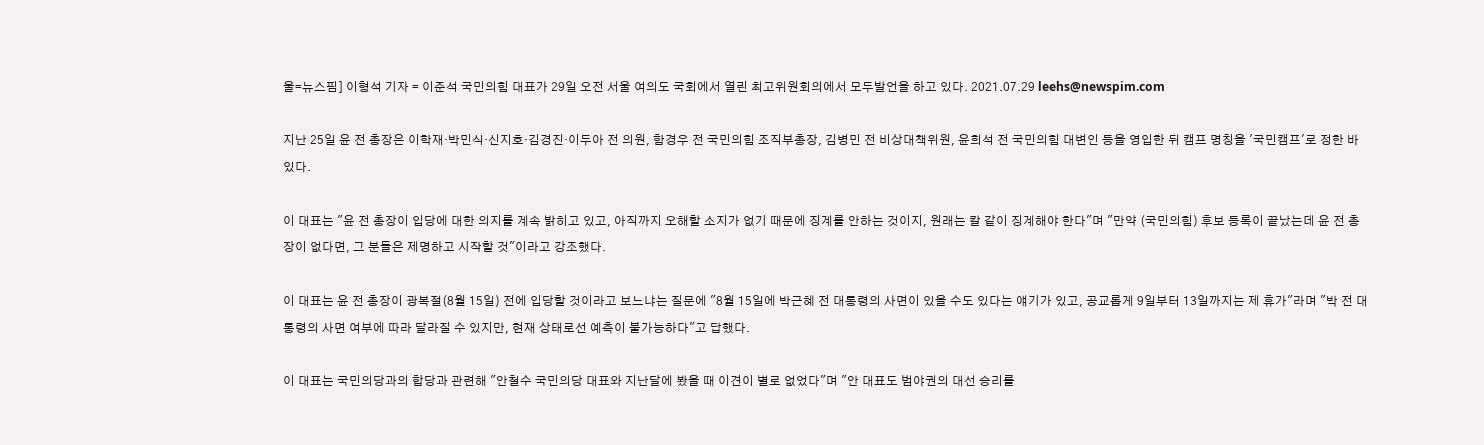울=뉴스핌] 이형석 기자 = 이준석 국민의힘 대표가 29일 오전 서울 여의도 국회에서 열린 최고위원회의에서 모두발언을 하고 있다. 2021.07.29 leehs@newspim.com

지난 25일 윤 전 총장은 이학재·박민식·신지호·김경진·이두아 전 의원, 함경우 전 국민의힘 조직부총장, 김병민 전 비상대책위원, 윤희석 전 국민의힘 대변인 등을 영입한 뒤 캠프 명칭을 '국민캠프'로 정한 바 있다.

이 대표는 "윤 전 총장이 입당에 대한 의지를 계속 밝히고 있고, 아직까지 오해할 소지가 없기 때문에 징계를 안하는 것이지, 원래는 칼 같이 징계해야 한다"며 "만약 (국민의힘) 후보 등록이 끝났는데 윤 전 총장이 없다면, 그 분들은 제명하고 시작할 것"이라고 강조했다.

이 대표는 윤 전 총장이 광복절(8월 15일) 전에 입당할 것이라고 보느냐는 질문에 "8월 15일에 박근혜 전 대통령의 사면이 있을 수도 있다는 얘기가 있고, 공교롭게 9일부터 13일까지는 제 휴가"라며 "박 전 대통령의 사면 여부에 따라 달라질 수 있지만, 현재 상태로선 예측이 불가능하다"고 답했다.

이 대표는 국민의당과의 합당과 관련해 "안철수 국민의당 대표와 지난달에 봤을 때 이견이 별로 없었다"며 "안 대표도 범야권의 대선 승리를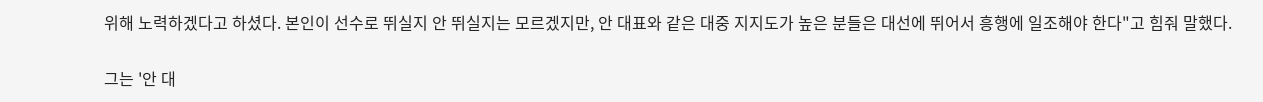위해 노력하겠다고 하셨다. 본인이 선수로 뛰실지 안 뛰실지는 모르겠지만, 안 대표와 같은 대중 지지도가 높은 분들은 대선에 뛰어서 흥행에 일조해야 한다"고 힘줘 말했다.

그는 '안 대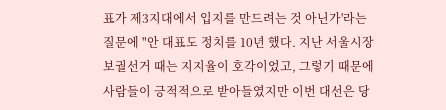표가 제3지대에서 입지를 만드려는 것 아닌가'라는 질문에 "안 대표도 정치를 10년 했다. 지난 서울시장 보궐선거 때는 지지율이 호각이었고, 그렇기 때문에 사람들이 긍적적으로 받아들였지만 이번 대선은 당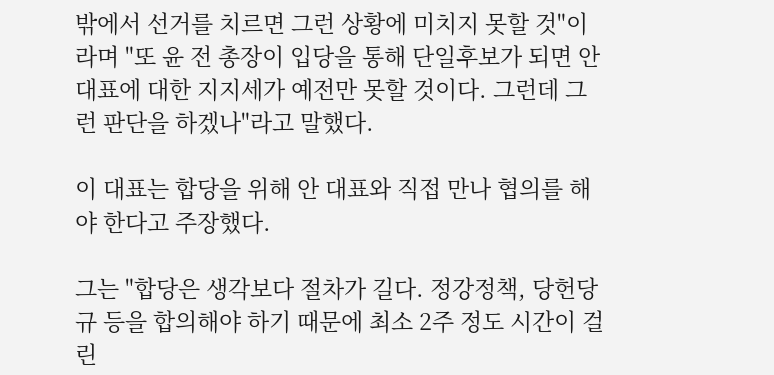밖에서 선거를 치르면 그런 상황에 미치지 못할 것"이라며 "또 윤 전 총장이 입당을 통해 단일후보가 되면 안 대표에 대한 지지세가 예전만 못할 것이다. 그런데 그런 판단을 하겠나"라고 말했다.

이 대표는 합당을 위해 안 대표와 직접 만나 협의를 해야 한다고 주장했다.

그는 "합당은 생각보다 절차가 길다. 정강정책, 당헌당규 등을 합의해야 하기 때문에 최소 2주 정도 시간이 걸린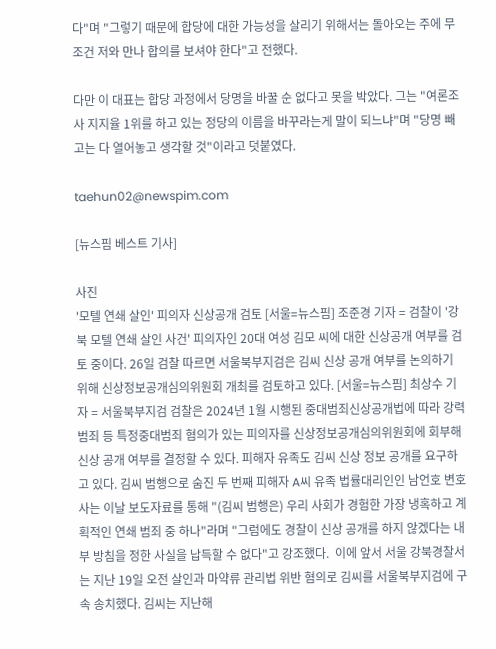다"며 "그렇기 때문에 합당에 대한 가능성을 살리기 위해서는 돌아오는 주에 무조건 저와 만나 합의를 보셔야 한다"고 전했다.

다만 이 대표는 합당 과정에서 당명을 바꿀 순 없다고 못을 박았다. 그는 "여론조사 지지율 1위를 하고 있는 정당의 이름을 바꾸라는게 말이 되느냐"며 "당명 빼고는 다 열어놓고 생각할 것"이라고 덧붙였다.

taehun02@newspim.com

[뉴스핌 베스트 기사]

사진
'모텔 연쇄 살인' 피의자 신상공개 검토 [서울=뉴스핌] 조준경 기자 = 검찰이 '강북 모텔 연쇄 살인 사건' 피의자인 20대 여성 김모 씨에 대한 신상공개 여부를 검토 중이다. 26일 검찰 따르면 서울북부지검은 김씨 신상 공개 여부를 논의하기 위해 신상정보공개심의위원회 개최를 검토하고 있다. [서울=뉴스핌] 최상수 기자 = 서울북부지검 검찰은 2024년 1월 시행된 중대범죄신상공개법에 따라 강력범죄 등 특정중대범죄 혐의가 있는 피의자를 신상정보공개심의위원회에 회부해 신상 공개 여부를 결정할 수 있다. 피해자 유족도 김씨 신상 정보 공개를 요구하고 있다. 김씨 범행으로 숨진 두 번째 피해자 A씨 유족 법률대리인인 남언호 변호사는 이날 보도자료를 통해 "(김씨 범행은) 우리 사회가 경험한 가장 냉혹하고 계획적인 연쇄 범죄 중 하나"라며 "그럼에도 경찰이 신상 공개를 하지 않겠다는 내부 방침을 정한 사실을 납득할 수 없다"고 강조했다.  이에 앞서 서울 강북경찰서는 지난 19일 오전 살인과 마약류 관리법 위반 혐의로 김씨를 서울북부지검에 구속 송치했다. 김씨는 지난해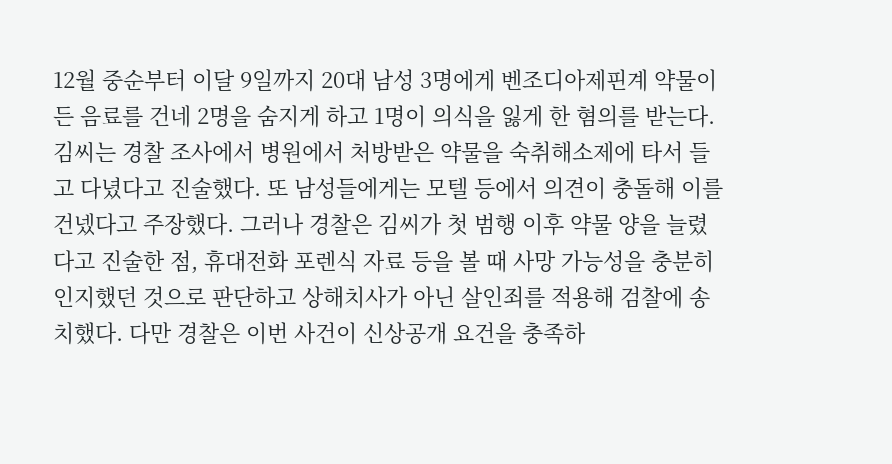12월 중순부터 이달 9일까지 20대 남성 3명에게 벤조디아제핀계 약물이 든 음료를 건네 2명을 숨지게 하고 1명이 의식을 잃게 한 혐의를 받는다. 김씨는 경찰 조사에서 병원에서 처방받은 약물을 숙취해소제에 타서 들고 다녔다고 진술했다. 또 남성들에게는 모텔 등에서 의견이 충돌해 이를 건넸다고 주장했다. 그러나 경찰은 김씨가 첫 범행 이후 약물 양을 늘렸다고 진술한 점, 휴대전화 포렌식 자료 등을 볼 때 사망 가능성을 충분히 인지했던 것으로 판단하고 상해치사가 아닌 살인죄를 적용해 검찰에 송치했다. 다만 경찰은 이번 사건이 신상공개 요건을 충족하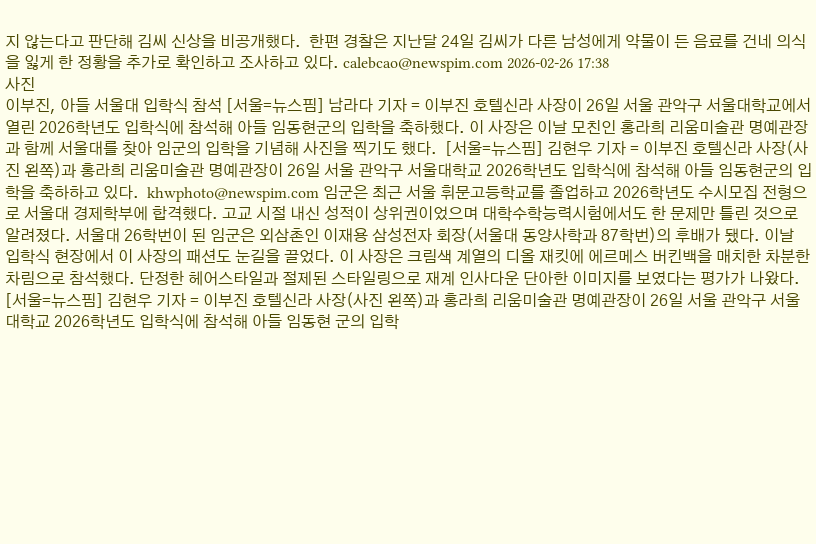지 않는다고 판단해 김씨 신상을 비공개했다.  한편 경찰은 지난달 24일 김씨가 다른 남성에게 약물이 든 음료를 건네 의식을 잃게 한 정황을 추가로 확인하고 조사하고 있다. calebcao@newspim.com 2026-02-26 17:38
사진
이부진, 아들 서울대 입학식 참석 [서울=뉴스핌] 남라다 기자 = 이부진 호텔신라 사장이 26일 서울 관악구 서울대학교에서 열린 2026학년도 입학식에 참석해 아들 임동현군의 입학을 축하했다. 이 사장은 이날 모친인 홍라희 리움미술관 명예관장과 함께 서울대를 찾아 임군의 입학을 기념해 사진을 찍기도 했다.  [서울=뉴스핌] 김현우 기자 = 이부진 호텔신라 사장(사진 왼쪽)과 홍라희 리움미술관 명예관장이 26일 서울 관악구 서울대학교 2026학년도 입학식에 참석해 아들 임동현군의 입학을 축하하고 있다.  khwphoto@newspim.com 임군은 최근 서울 휘문고등학교를 졸업하고 2026학년도 수시모집 전형으로 서울대 경제학부에 합격했다. 고교 시절 내신 성적이 상위권이었으며 대학수학능력시험에서도 한 문제만 틀린 것으로 알려졌다. 서울대 26학번이 된 임군은 외삼촌인 이재용 삼성전자 회장(서울대 동양사학과 87학번)의 후배가 됐다. 이날 입학식 현장에서 이 사장의 패션도 눈길을 끌었다. 이 사장은 크림색 계열의 디올 재킷에 에르메스 버킨백을 매치한 차분한 차림으로 참석했다. 단정한 헤어스타일과 절제된 스타일링으로 재계 인사다운 단아한 이미지를 보였다는 평가가 나왔다. [서울=뉴스핌] 김현우 기자 = 이부진 호텔신라 사장(사진 왼쪽)과 홍라희 리움미술관 명예관장이 26일 서울 관악구 서울대학교 2026학년도 입학식에 참석해 아들 임동현 군의 입학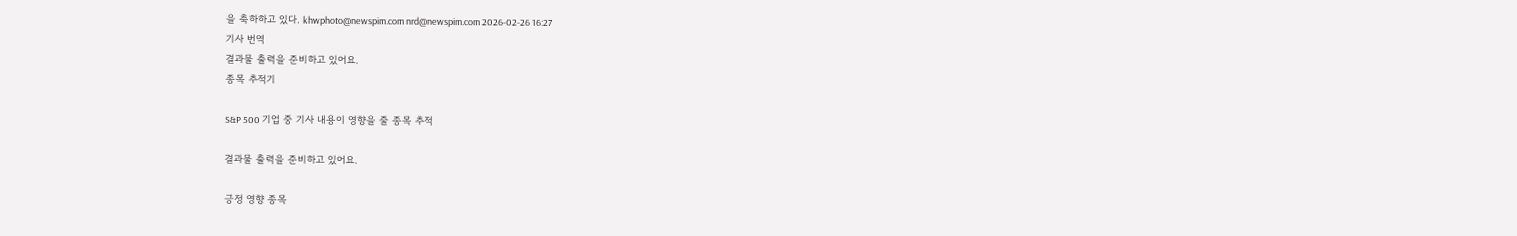을 축하하고 있다. khwphoto@newspim.com nrd@newspim.com 2026-02-26 16:27
기사 번역
결과물 출력을 준비하고 있어요.
종목 추적기

S&P 500 기업 중 기사 내용이 영향을 줄 종목 추적

결과물 출력을 준비하고 있어요.

긍정 영향 종목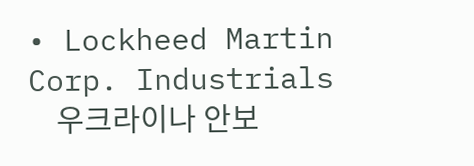• Lockheed Martin Corp. Industrials
    우크라이나 안보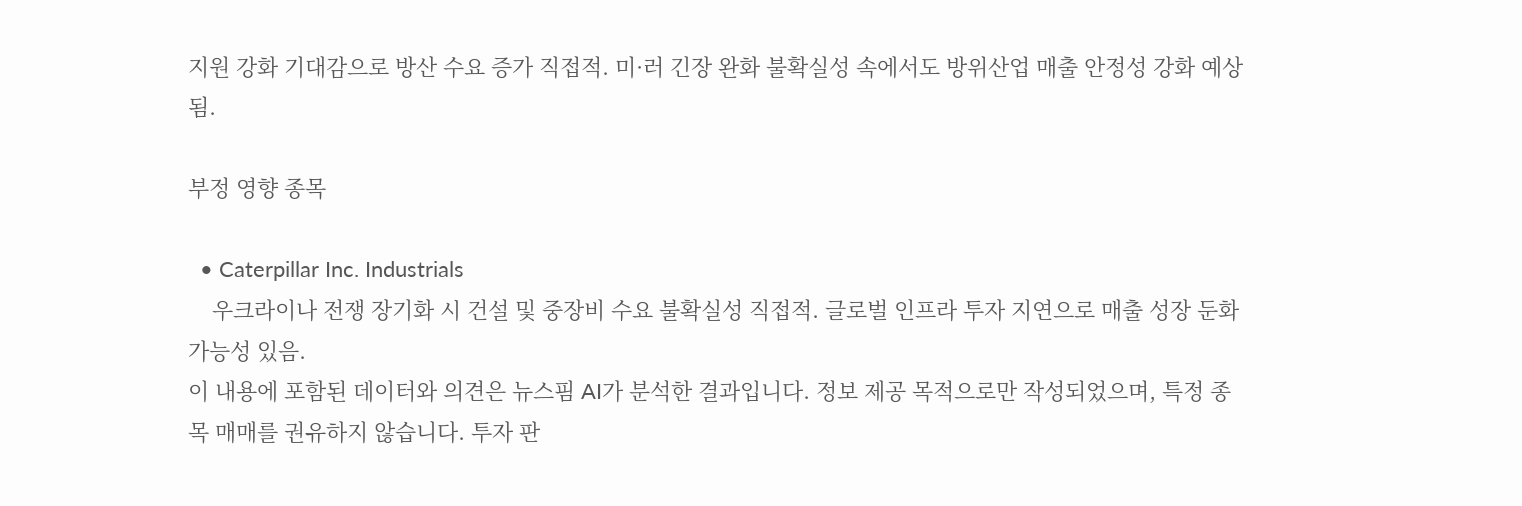지원 강화 기대감으로 방산 수요 증가 직접적. 미·러 긴장 완화 불확실성 속에서도 방위산업 매출 안정성 강화 예상됨.

부정 영향 종목

  • Caterpillar Inc. Industrials
    우크라이나 전쟁 장기화 시 건설 및 중장비 수요 불확실성 직접적. 글로벌 인프라 투자 지연으로 매출 성장 둔화 가능성 있음.
이 내용에 포함된 데이터와 의견은 뉴스핌 AI가 분석한 결과입니다. 정보 제공 목적으로만 작성되었으며, 특정 종목 매매를 권유하지 않습니다. 투자 판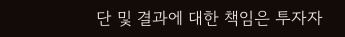단 및 결과에 대한 책임은 투자자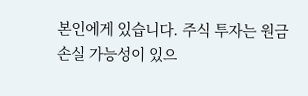본인에게 있습니다. 주식 투자는 원금 손실 가능성이 있으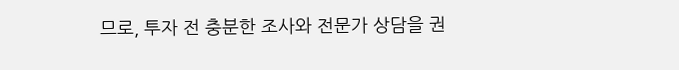므로, 투자 전 충분한 조사와 전문가 상담을 권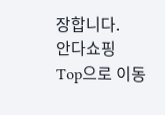장합니다.
안다쇼핑
Top으로 이동